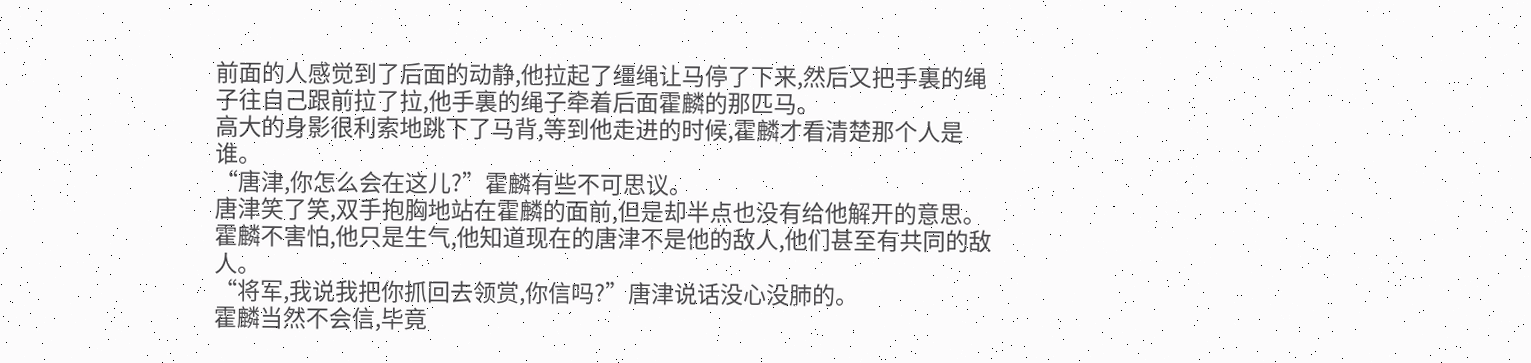前面的人感觉到了后面的动静,他拉起了缰绳让马停了下来,然后又把手裏的绳子往自己跟前拉了拉,他手裏的绳子牵着后面霍麟的那匹马。
高大的身影很利索地跳下了马背,等到他走进的时候,霍麟才看清楚那个人是谁。
“唐津,你怎么会在这儿?”霍麟有些不可思议。
唐津笑了笑,双手抱胸地站在霍麟的面前,但是却半点也没有给他解开的意思。
霍麟不害怕,他只是生气,他知道现在的唐津不是他的敌人,他们甚至有共同的敌人。
“将军,我说我把你抓回去领赏,你信吗?”唐津说话没心没肺的。
霍麟当然不会信,毕竟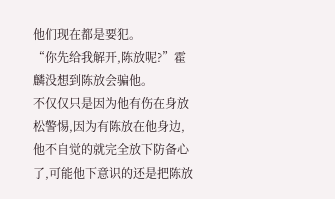他们现在都是要犯。
“你先给我解开,陈放呢?”霍麟没想到陈放会骗他。
不仅仅只是因为他有伤在身放松警惕,因为有陈放在他身边,他不自觉的就完全放下防备心了,可能他下意识的还是把陈放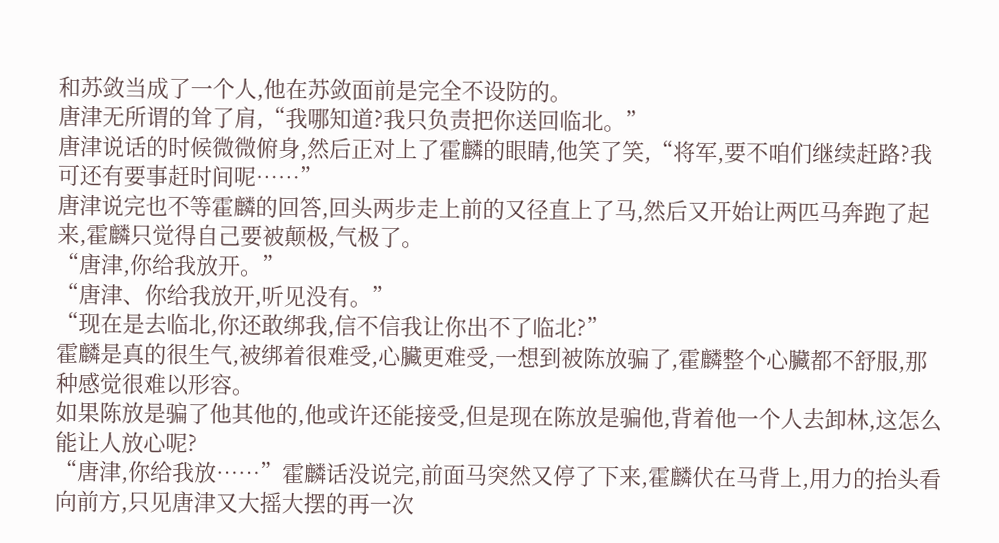和苏敛当成了一个人,他在苏敛面前是完全不设防的。
唐津无所谓的耸了肩,“我哪知道?我只负责把你送回临北。”
唐津说话的时候微微俯身,然后正对上了霍麟的眼睛,他笑了笑,“将军,要不咱们继续赶路?我可还有要事赶时间呢……”
唐津说完也不等霍麟的回答,回头两步走上前的又径直上了马,然后又开始让两匹马奔跑了起来,霍麟只觉得自己要被颠极,气极了。
“唐津,你给我放开。”
“唐津、你给我放开,听见没有。”
“现在是去临北,你还敢绑我,信不信我让你出不了临北?”
霍麟是真的很生气,被绑着很难受,心臟更难受,一想到被陈放骗了,霍麟整个心臟都不舒服,那种感觉很难以形容。
如果陈放是骗了他其他的,他或许还能接受,但是现在陈放是骗他,背着他一个人去卸林,这怎么能让人放心呢?
“唐津,你给我放……”霍麟话没说完,前面马突然又停了下来,霍麟伏在马背上,用力的抬头看向前方,只见唐津又大摇大摆的再一次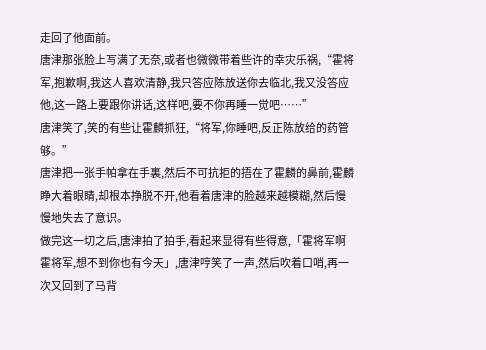走回了他面前。
唐津那张脸上写满了无奈,或者也微微带着些许的幸灾乐祸,“霍将军,抱歉啊,我这人喜欢清静,我只答应陈放送你去临北,我又没答应他,这一路上要跟你讲话,这样吧,要不你再睡一觉吧……”
唐津笑了,笑的有些让霍麟抓狂,“将军,你睡吧,反正陈放给的药管够。”
唐津把一张手帕拿在手裏,然后不可抗拒的捂在了霍麟的鼻前,霍麟睁大着眼睛,却根本挣脱不开,他看着唐津的脸越来越模糊,然后慢慢地失去了意识。
做完这一切之后,唐津拍了拍手,看起来显得有些得意,「霍将军啊霍将军,想不到你也有今天」,唐津哼笑了一声,然后吹着口哨,再一次又回到了马背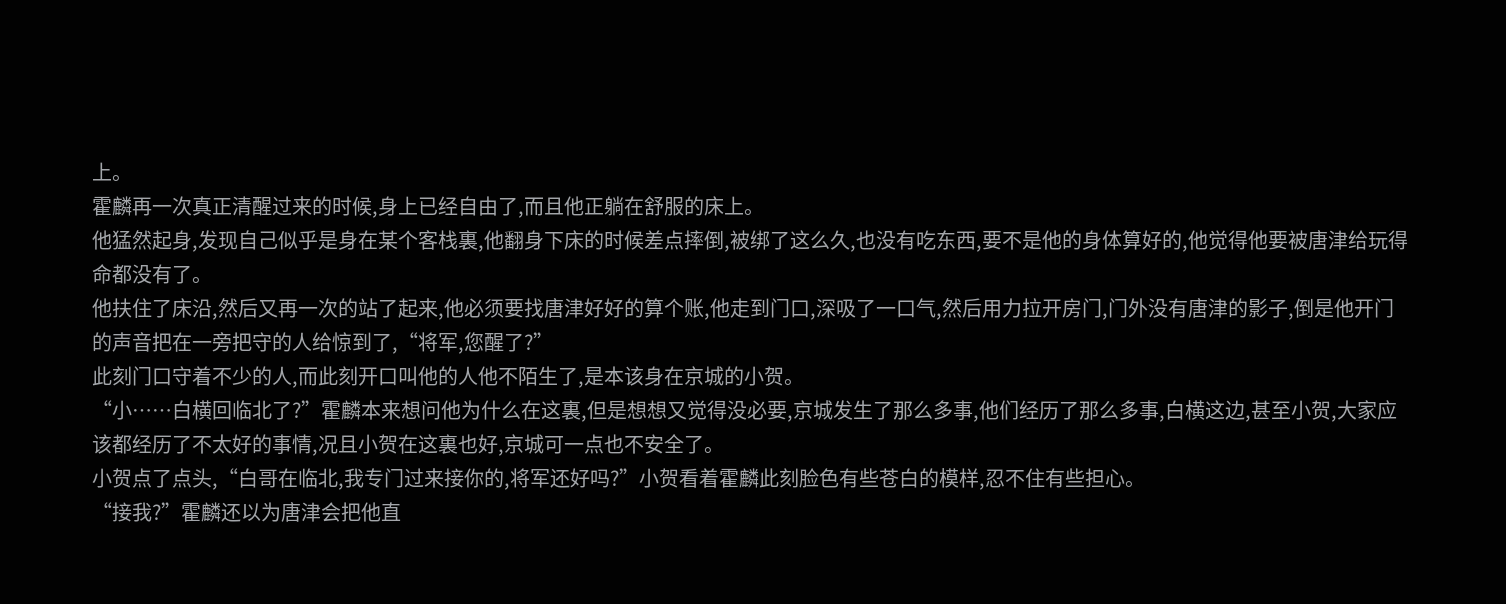上。
霍麟再一次真正清醒过来的时候,身上已经自由了,而且他正躺在舒服的床上。
他猛然起身,发现自己似乎是身在某个客栈裏,他翻身下床的时候差点摔倒,被绑了这么久,也没有吃东西,要不是他的身体算好的,他觉得他要被唐津给玩得命都没有了。
他扶住了床沿,然后又再一次的站了起来,他必须要找唐津好好的算个账,他走到门口,深吸了一口气,然后用力拉开房门,门外没有唐津的影子,倒是他开门的声音把在一旁把守的人给惊到了,“将军,您醒了?”
此刻门口守着不少的人,而此刻开口叫他的人他不陌生了,是本该身在京城的小贺。
“小……白横回临北了?”霍麟本来想问他为什么在这裏,但是想想又觉得没必要,京城发生了那么多事,他们经历了那么多事,白横这边,甚至小贺,大家应该都经历了不太好的事情,况且小贺在这裏也好,京城可一点也不安全了。
小贺点了点头,“白哥在临北,我专门过来接你的,将军还好吗?”小贺看着霍麟此刻脸色有些苍白的模样,忍不住有些担心。
“接我?”霍麟还以为唐津会把他直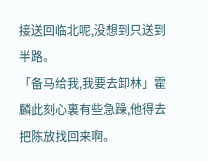接送回临北呢,没想到只送到半路。
「备马给我,我要去卸林」霍麟此刻心裏有些急躁,他得去把陈放找回来啊。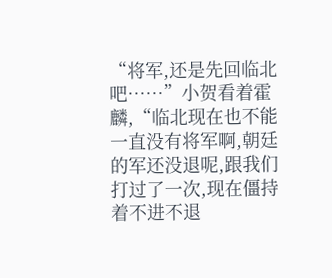“将军,还是先回临北吧……”小贺看着霍麟,“临北现在也不能一直没有将军啊,朝廷的军还没退呢,跟我们打过了一次,现在僵持着不进不退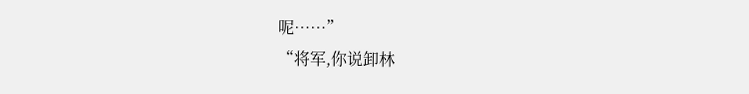呢……”
“将军,你说卸林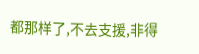都那样了,不去支援,非得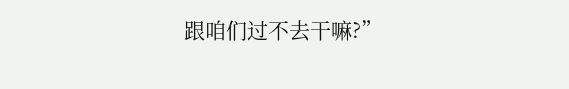跟咱们过不去干嘛?”